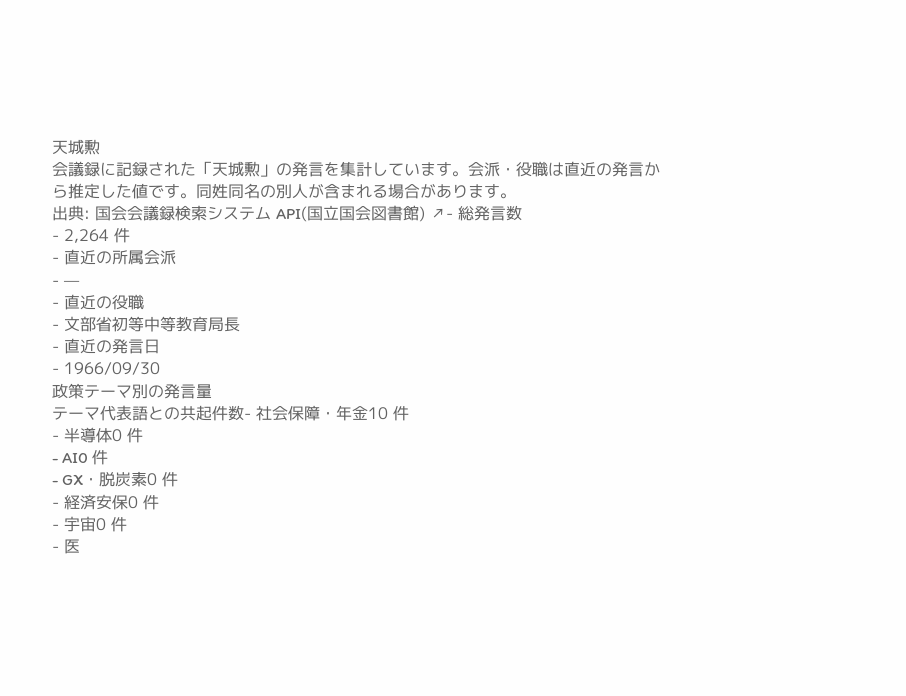天城勲
会議録に記録された「天城勲」の発言を集計しています。会派・役職は直近の発言から推定した値です。同姓同名の別人が含まれる場合があります。
出典: 国会会議録検索システム API(国立国会図書館) ↗- 総発言数
- 2,264 件
- 直近の所属会派
- —
- 直近の役職
- 文部省初等中等教育局長
- 直近の発言日
- 1966/09/30
政策テーマ別の発言量
テーマ代表語との共起件数- 社会保障・年金10 件
- 半導体0 件
- AI0 件
- GX・脱炭素0 件
- 経済安保0 件
- 宇宙0 件
- 医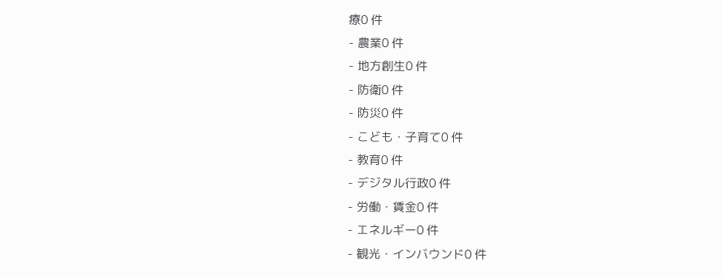療0 件
- 農業0 件
- 地方創生0 件
- 防衛0 件
- 防災0 件
- こども・子育て0 件
- 教育0 件
- デジタル行政0 件
- 労働・賃金0 件
- エネルギー0 件
- 観光・インバウンド0 件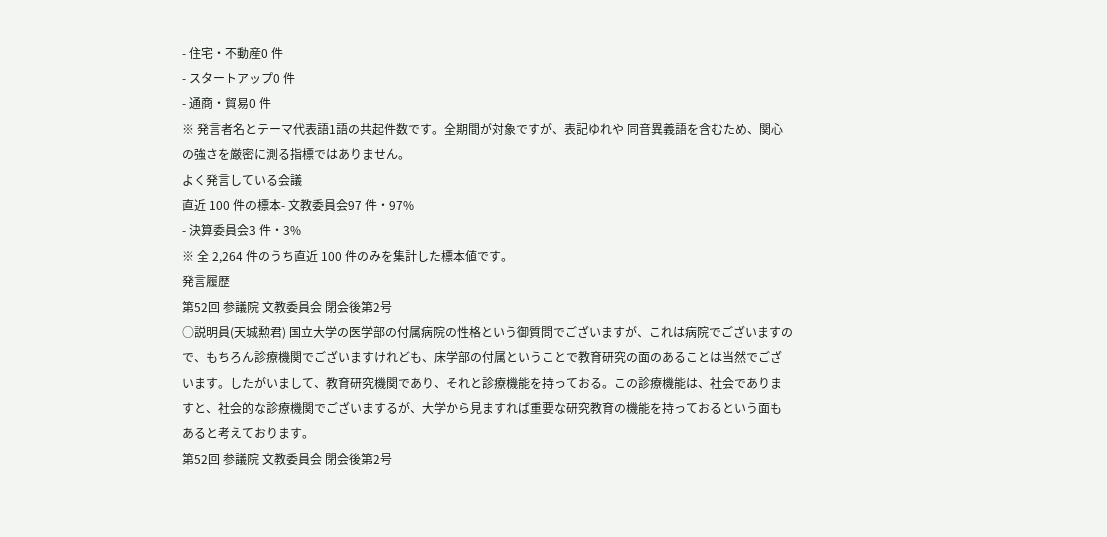- 住宅・不動産0 件
- スタートアップ0 件
- 通商・貿易0 件
※ 発言者名とテーマ代表語1語の共起件数です。全期間が対象ですが、表記ゆれや 同音異義語を含むため、関心の強さを厳密に測る指標ではありません。
よく発言している会議
直近 100 件の標本- 文教委員会97 件・97%
- 決算委員会3 件・3%
※ 全 2,264 件のうち直近 100 件のみを集計した標本値です。
発言履歴
第52回 参議院 文教委員会 閉会後第2号
○説明員(天城勲君) 国立大学の医学部の付属病院の性格という御質問でございますが、これは病院でございますので、もちろん診療機関でございますけれども、床学部の付属ということで教育研究の面のあることは当然でございます。したがいまして、教育研究機関であり、それと診療機能を持っておる。この診療機能は、社会でありますと、社会的な診療機関でございまするが、大学から見ますれば重要な研究教育の機能を持っておるという面もあると考えております。
第52回 参議院 文教委員会 閉会後第2号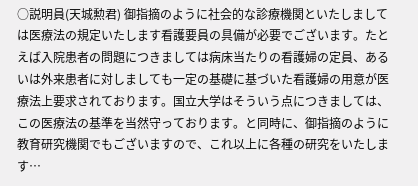○説明員(天城勲君) 御指摘のように社会的な診療機関といたしましては医療法の規定いたします看護要員の具備が必要でございます。たとえば入院患者の問題につきましては病床当たりの看護婦の定員、あるいは外来患者に対しましても一定の基礎に基づいた看護婦の用意が医療法上要求されております。国立大学はそういう点につきましては、この医療法の基準を当然守っております。と同時に、御指摘のように教育研究機関でもございますので、これ以上に各種の研究をいたします…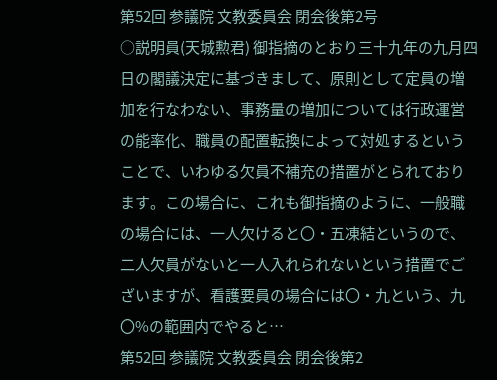第52回 参議院 文教委員会 閉会後第2号
○説明員(天城勲君) 御指摘のとおり三十九年の九月四日の閣議決定に基づきまして、原則として定員の増加を行なわない、事務量の増加については行政運営の能率化、職員の配置転換によって対処するということで、いわゆる欠員不補充の措置がとられております。この場合に、これも御指摘のように、一般職の場合には、一人欠けると〇・五凍結というので、二人欠員がないと一人入れられないという措置でございますが、看護要員の場合には〇・九という、九〇%の範囲内でやると…
第52回 参議院 文教委員会 閉会後第2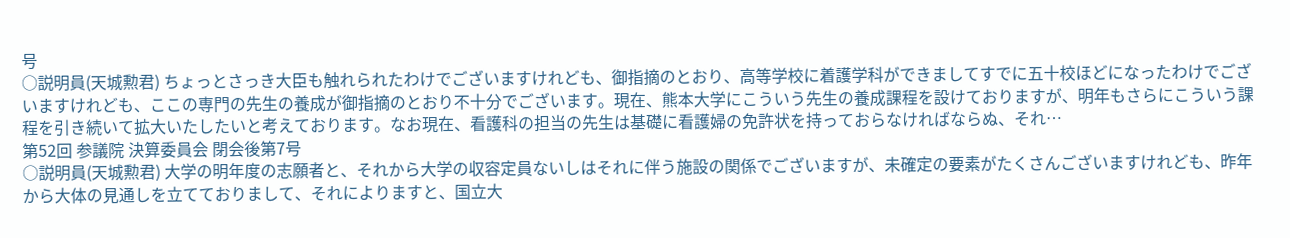号
○説明員(天城勲君) ちょっとさっき大臣も触れられたわけでございますけれども、御指摘のとおり、高等学校に着護学科ができましてすでに五十校ほどになったわけでございますけれども、ここの専門の先生の養成が御指摘のとおり不十分でございます。現在、熊本大学にこういう先生の養成課程を設けておりますが、明年もさらにこういう課程を引き続いて拡大いたしたいと考えております。なお現在、看護科の担当の先生は基礎に看護婦の免許状を持っておらなければならぬ、それ…
第52回 参議院 決算委員会 閉会後第7号
○説明員(天城勲君) 大学の明年度の志願者と、それから大学の収容定員ないしはそれに伴う施設の関係でございますが、未確定の要素がたくさんございますけれども、昨年から大体の見通しを立てておりまして、それによりますと、国立大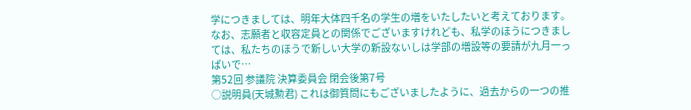学につきましては、明年大体四千名の学生の増をいたしたいと考えております。なお、志願者と収容定員との関係でございますけれども、私学のほうにつきましては、私たちのほうで新しい大学の新設ないしは学部の増設等の要請が九月一っぱいで…
第52回 参議院 決算委員会 閉会後第7号
○説明員(天城勲君) これは御質問にもございましたように、過去からの一つの推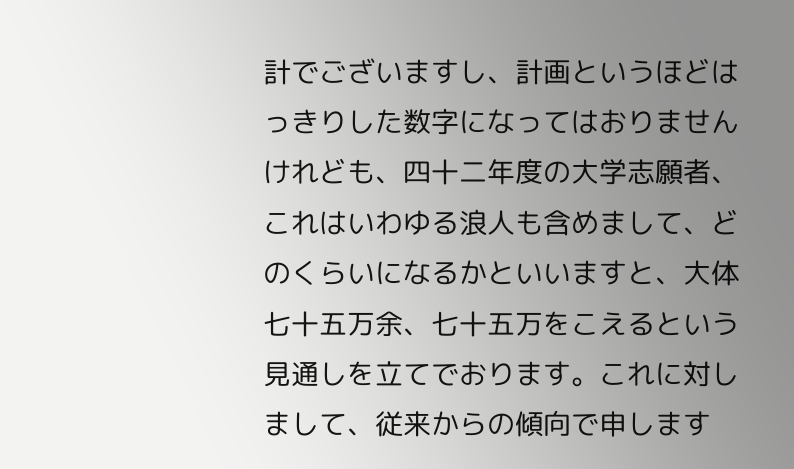計でございますし、計画というほどはっきりした数字になってはおりませんけれども、四十二年度の大学志願者、これはいわゆる浪人も含めまして、どのくらいになるかといいますと、大体七十五万余、七十五万をこえるという見通しを立てでおります。これに対しまして、従来からの傾向で申します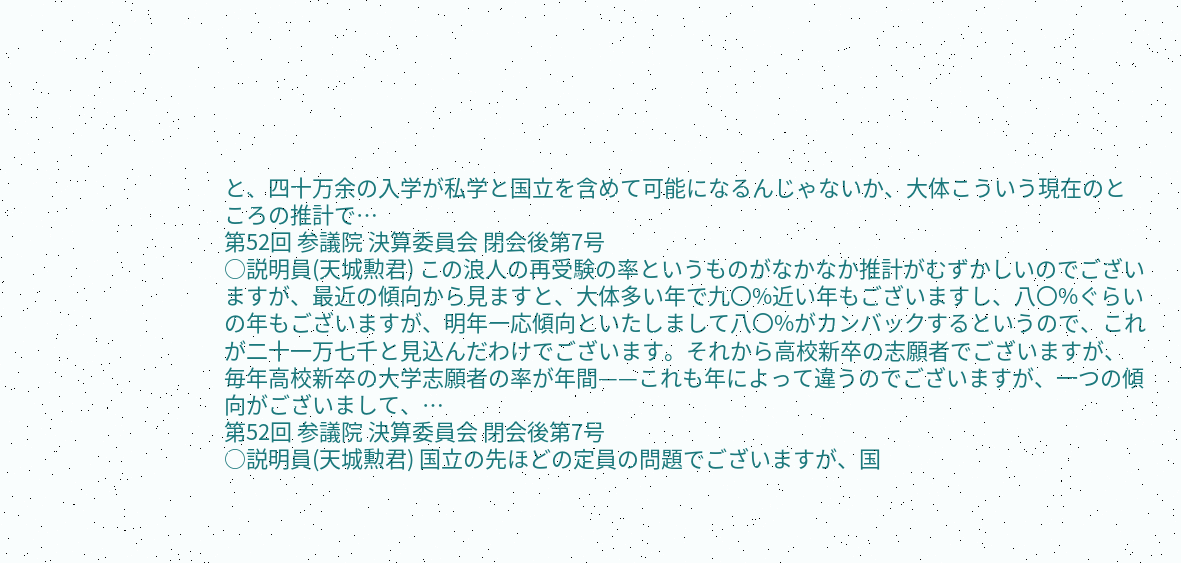と、四十万余の入学が私学と国立を含めて可能になるんじゃないか、大体こういう現在のところの推計で…
第52回 参議院 決算委員会 閉会後第7号
○説明員(天城勲君) この浪人の再受験の率というものがなかなか推計がむずかしいのでございますが、最近の傾向から見ますと、大体多い年で九〇%近い年もございますし、八〇%ぐらいの年もございますが、明年一応傾向といたしまして八〇%がカンバックするというので、これが二十一万七千と見込んだわけでございます。それから高校新卒の志願者でございますが、毎年高校新卒の大学志願者の率が年間——これも年によって違うのでございますが、一つの傾向がございまして、…
第52回 参議院 決算委員会 閉会後第7号
○説明員(天城勲君) 国立の先ほどの定員の問題でございますが、国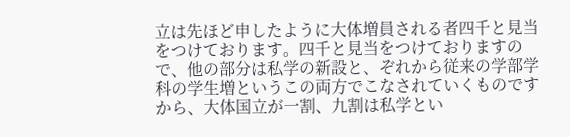立は先ほど申したように大体増員される者四千と見当をつけております。四千と見当をつけておりますので、他の部分は私学の新設と、ぞれから従来の学部学科の学生増というこの両方でこなされていくものですから、大体国立が一割、九割は私学とい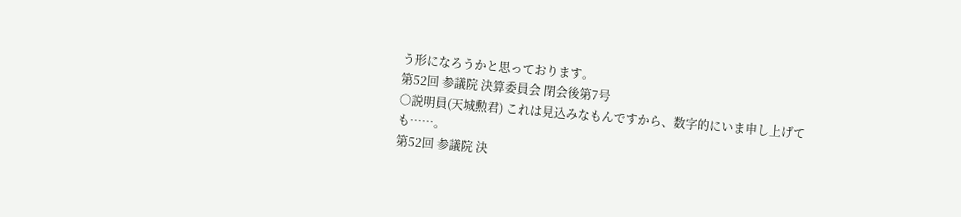う形になろうかと思っております。
第52回 参議院 決算委員会 閉会後第7号
○説明員(天城勲君) これは見込みなもんですから、数字的にいま申し上げても……。
第52回 参議院 決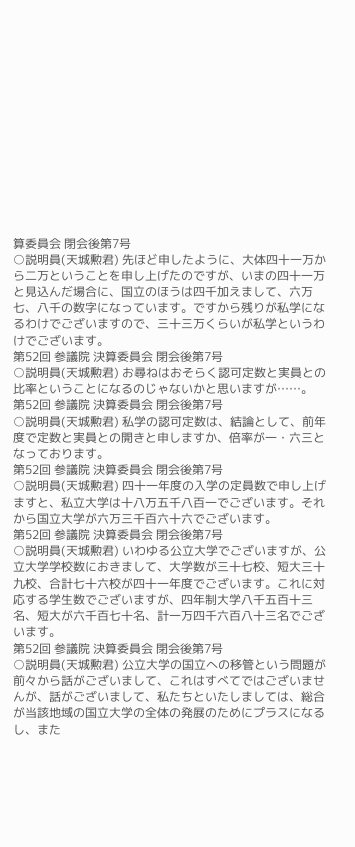算委員会 閉会後第7号
○説明員(天城勲君) 先ほど申したように、大体四十一万から二万ということを申し上げたのですが、いまの四十一万と見込んだ場合に、国立のほうは四千加えまして、六万七、八千の数字になっています。ですから残りが私学になるわけでございますので、三十三万くらいが私学というわけでございます。
第52回 参議院 決算委員会 閉会後第7号
○説明員(天城勲君) お尋ねはおそらく認可定数と実員との比率ということになるのじゃないかと思いますが……。
第52回 参議院 決算委員会 閉会後第7号
○説明員(天城勲君) 私学の認可定数は、結論として、前年度で定数と実員との開きと申しますか、倍率が一・六三となっております。
第52回 参議院 決算委員会 閉会後第7号
○説明員(天城勲君) 四十一年度の入学の定員数で申し上げますと、私立大学は十八万五千八百一でございます。それから国立大学が六万三千百六十六でございます。
第52回 参議院 決算委員会 閉会後第7号
○説明員(天城勲君) いわゆる公立大学でございますが、公立大学学校数におきまして、大学数が三十七校、短大三十九校、合計七十六校が四十一年度でございます。これに対応する学生数でございますが、四年制大学八千五百十三名、短大が六千百七十名、計一万四千六百八十三名でございます。
第52回 参議院 決算委員会 閉会後第7号
○説明員(天城勲君) 公立大学の国立への移管という問題が前々から話がございまして、これはすべてではございませんが、話がございまして、私たちといたしましては、総合が当該地域の国立大学の全体の発展のためにプラスになるし、また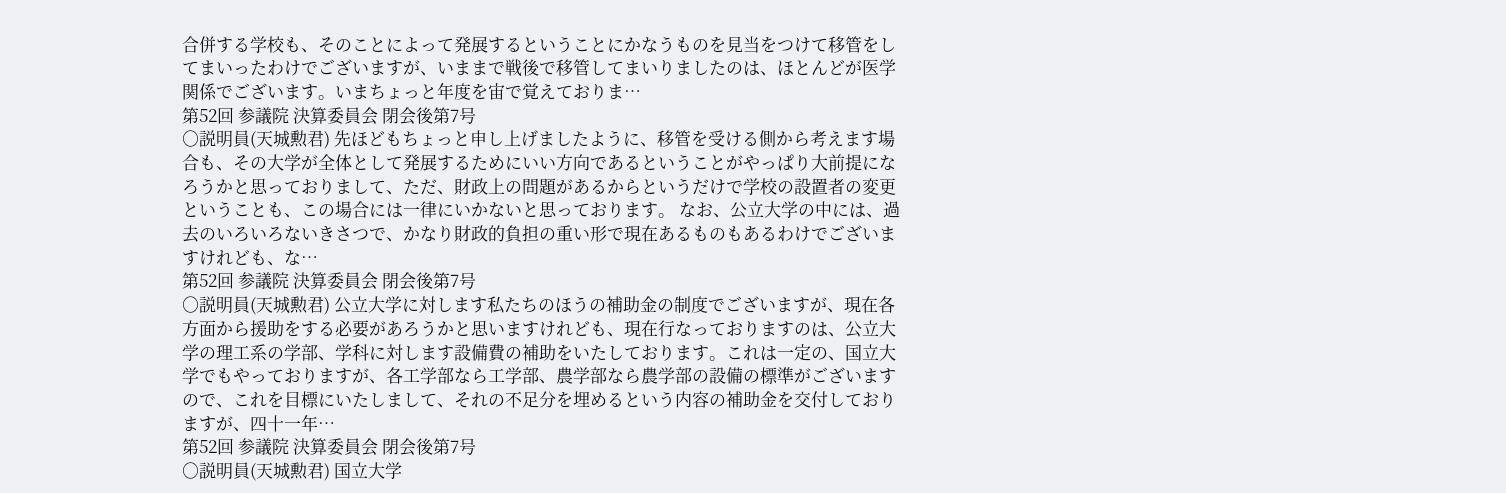合併する学校も、そのことによって発展するということにかなうものを見当をつけて移管をしてまいったわけでございますが、いままで戦後で移管してまいりましたのは、ほとんどが医学関係でございます。いまちょっと年度を宙で覚えておりま…
第52回 参議院 決算委員会 閉会後第7号
○説明員(天城勲君) 先ほどもちょっと申し上げましたように、移管を受ける側から考えます場合も、その大学が全体として発展するためにいい方向であるということがやっぱり大前提になろうかと思っておりまして、ただ、財政上の問題があるからというだけで学校の設置者の変更ということも、この場合には一律にいかないと思っております。 なお、公立大学の中には、過去のいろいろないきさつで、かなり財政的負担の重い形で現在あるものもあるわけでございますけれども、な…
第52回 参議院 決算委員会 閉会後第7号
○説明員(天城勲君) 公立大学に対します私たちのほうの補助金の制度でございますが、現在各方面から援助をする必要があろうかと思いますけれども、現在行なっておりますのは、公立大学の理工系の学部、学科に対します設備費の補助をいたしております。これは一定の、国立大学でもやっておりますが、各工学部なら工学部、農学部なら農学部の設備の標準がございますので、これを目標にいたしまして、それの不足分を埋めるという内容の補助金を交付しておりますが、四十一年…
第52回 参議院 決算委員会 閉会後第7号
○説明員(天城勲君) 国立大学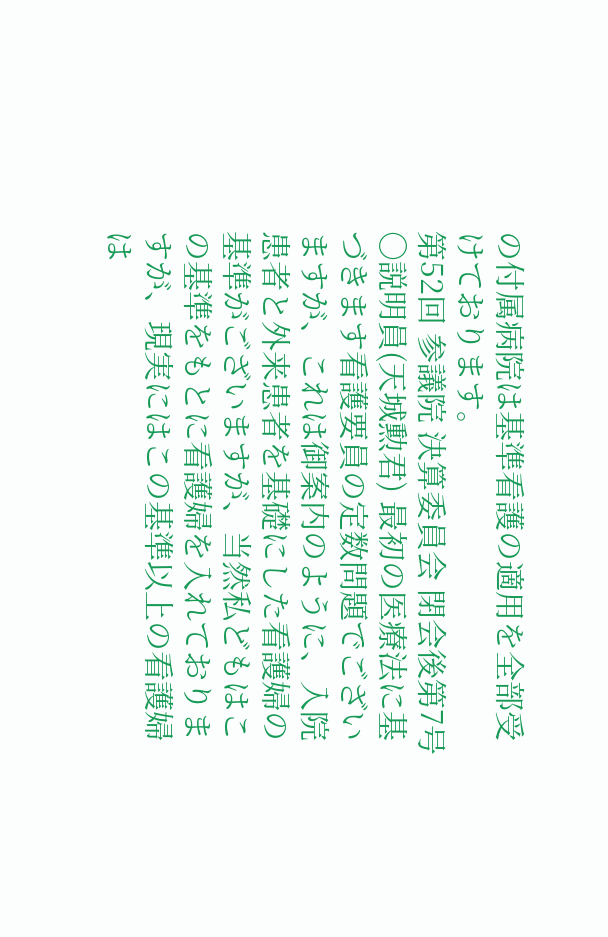の付属病院は基準看護の適用を全部受けております。
第52回 参議院 決算委員会 閉会後第7号
○説明員(天城勲君) 最初の医療法に基づきます看護要員の定数問題でございますが、これは御案内のように、入院患者と外来患者を基礎にした看護婦の基準がございますが、当然私どもはこの基準をもとに看護婦を入れておりますが、現実にはこの基準以上の看護婦は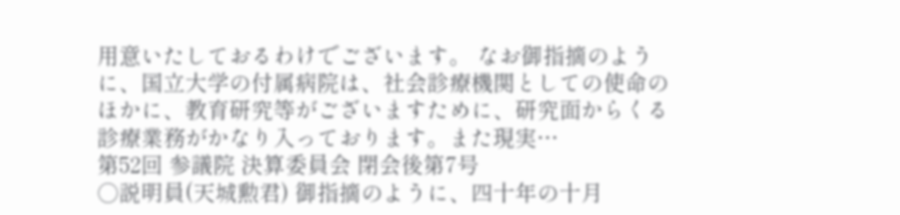用意いたしておるわけでございます。 なお御指摘のように、国立大学の付属病院は、社会診療機関としての使命のほかに、教育研究等がございますために、研究面からくる診療業務がかなり入っております。また現実…
第52回 参議院 決算委員会 閉会後第7号
○説明員(天城勲君) 御指摘のように、四十年の十月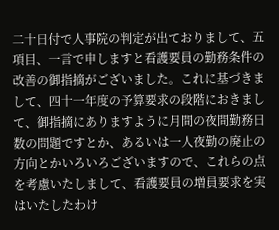二十日付で人事院の判定が出ておりまして、五項目、一言で申しますと看護要員の勤務条件の改善の御指摘がございました。これに基づきまして、四十一年度の予算要求の段階におきまして、御指摘にありますように月間の夜間勤務日数の問題ですとか、あるいは一人夜勤の廃止の方向とかいろいろございますので、これらの点を考慮いたしまして、看護要員の増員要求を実はいたしたわけ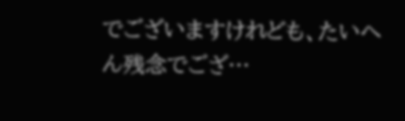でございますけれども、たいへん残念でござ…